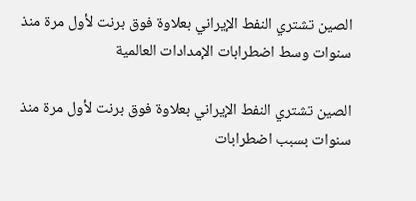الصين تشتري النفط الإيراني بعلاوة فوق برنت لأول مرة منذ سنوات وسط اضطرابات الإمدادات العالمية

الصين تشتري النفط الإيراني بعلاوة فوق برنت لأول مرة منذ سنوات بسبب اضطرابات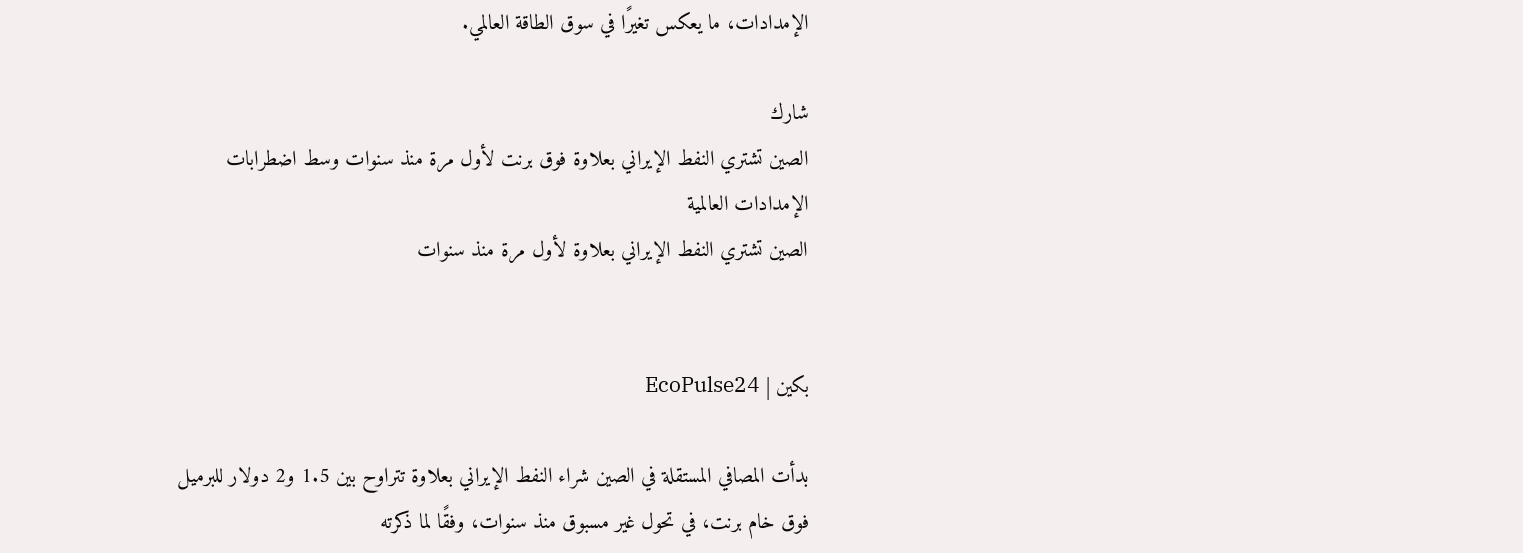الإمدادات، ما يعكس تغيرًا في سوق الطاقة العالمي.

شارك
الصين تشتري النفط الإيراني بعلاوة فوق برنت لأول مرة منذ سنوات وسط اضطرابات الإمدادات العالمية
الصين تشتري النفط الإيراني بعلاوة لأول مرة منذ سنوات


بكين | EcoPulse24

بدأت المصافي المستقلة في الصين شراء النفط الإيراني بعلاوة تتراوح بين 1.5 و2 دولار للبرميل فوق خام برنت، في تحول غير مسبوق منذ سنوات، وفقًا لما ذكرته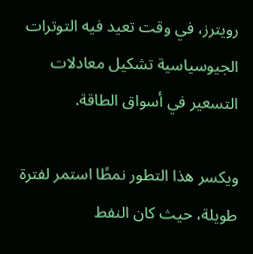رويترز، في وقت تعيد فيه التوترات الجيوسياسية تشكيل معادلات التسعير في أسواق الطاقة.

ويكسر هذا التطور نمطًا استمر لفترة طويلة، حيث كان النفط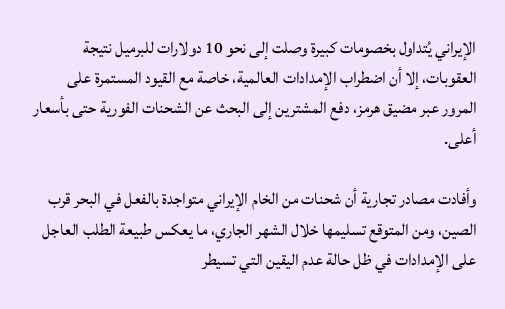الإيراني يُتداول بخصومات كبيرة وصلت إلى نحو 10 دولارات للبرميل نتيجة العقوبات، إلا أن اضطراب الإمدادات العالمية، خاصة مع القيود المستمرة على المرور عبر مضيق هرمز، دفع المشترين إلى البحث عن الشحنات الفورية حتى بأسعار أعلى.

وأفادت مصادر تجارية أن شحنات من الخام الإيراني متواجدة بالفعل في البحر قرب الصين، ومن المتوقع تسليمها خلال الشهر الجاري، ما يعكس طبيعة الطلب العاجل على الإمدادات في ظل حالة عدم اليقين التي تسيطر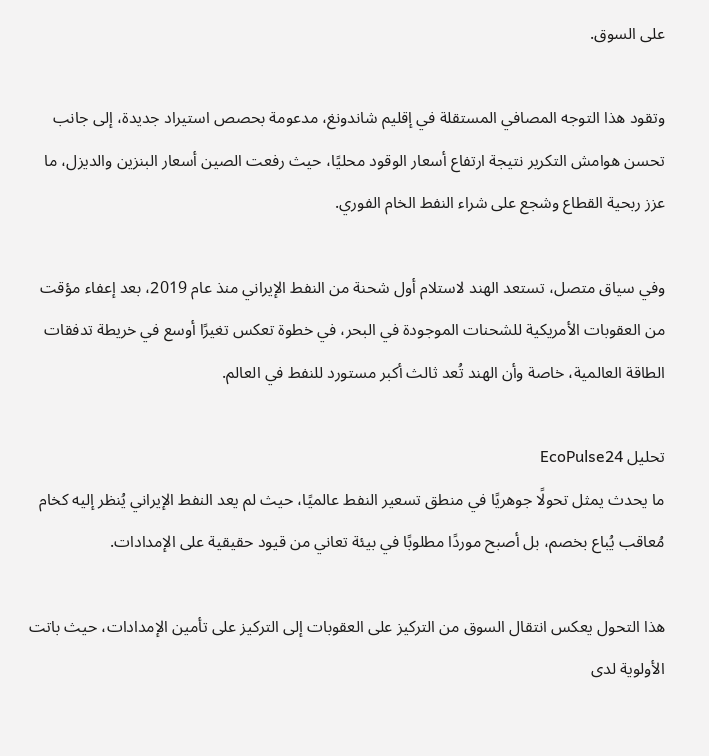على السوق.

وتقود هذا التوجه المصافي المستقلة في إقليم شاندونغ، مدعومة بحصص استيراد جديدة، إلى جانب تحسن هوامش التكرير نتيجة ارتفاع أسعار الوقود محليًا، حيث رفعت الصين أسعار البنزين والديزل، ما عزز ربحية القطاع وشجع على شراء النفط الخام الفوري.

وفي سياق متصل، تستعد الهند لاستلام أول شحنة من النفط الإيراني منذ عام 2019، بعد إعفاء مؤقت من العقوبات الأمريكية للشحنات الموجودة في البحر، في خطوة تعكس تغيرًا أوسع في خريطة تدفقات الطاقة العالمية، خاصة وأن الهند تُعد ثالث أكبر مستورد للنفط في العالم.

تحليل EcoPulse24
ما يحدث يمثل تحولًا جوهريًا في منطق تسعير النفط عالميًا، حيث لم يعد النفط الإيراني يُنظر إليه كخام مُعاقب يُباع بخصم، بل أصبح موردًا مطلوبًا في بيئة تعاني من قيود حقيقية على الإمدادات.

هذا التحول يعكس انتقال السوق من التركيز على العقوبات إلى التركيز على تأمين الإمدادات، حيث باتت الأولوية لدى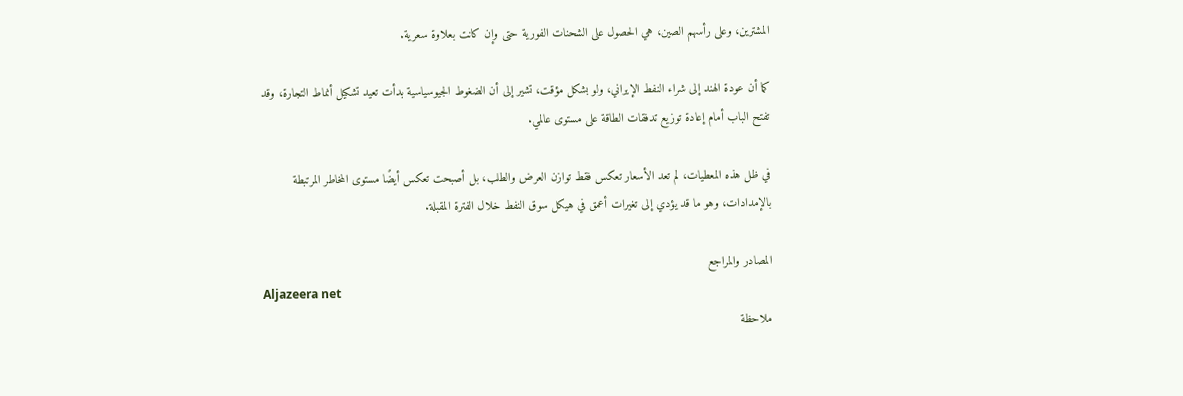المشترين، وعلى رأسهم الصين، هي الحصول على الشحنات الفورية حتى وإن كانت بعلاوة سعرية.

كما أن عودة الهند إلى شراء النفط الإيراني، ولو بشكل مؤقت، تشير إلى أن الضغوط الجيوسياسية بدأت تعيد تشكيل أنماط التجارة، وقد تفتح الباب أمام إعادة توزيع تدفقات الطاقة على مستوى عالمي.

في ظل هذه المعطيات، لم تعد الأسعار تعكس فقط توازن العرض والطلب، بل أصبحت تعكس أيضًا مستوى المخاطر المرتبطة بالإمدادات، وهو ما قد يؤدي إلى تغيرات أعمق في هيكل سوق النفط خلال الفترة المقبلة.

المصادر والمراجع
Aljazeera net
ملاحظة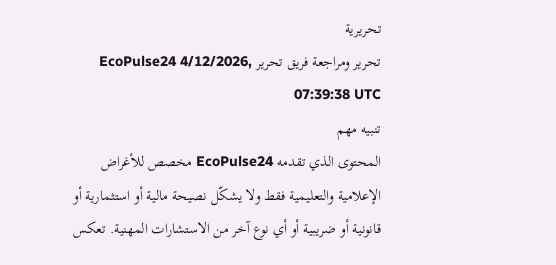تحريرية
تحرير ومراجعة فريق تحرير EcoPulse24 4/12/2026, 07:39:38 UTC
تنبيه مهم
المحتوى الذي تقدمه EcoPulse24 مخصص للأغراض الإعلامية والتعليمية فقط ولا يشكّل نصيحة مالية أو استثمارية أو قانونية أو ضريبية أو أي نوع آخر من الاستشارات المهنية. تعكس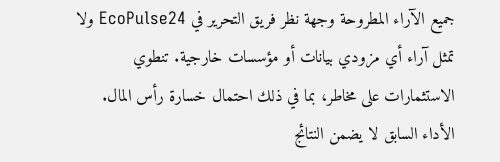جميع الآراء المطروحة وجهة نظر فريق التحرير في EcoPulse24 ولا تمثل آراء أي مزودي بيانات أو مؤسسات خارجية. تنطوي الاستثمارات على مخاطر، بما في ذلك احتمال خسارة رأس المال. الأداء السابق لا يضمن النتائج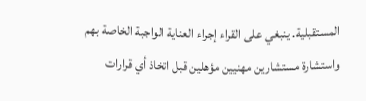المستقبلية. ينبغي على القراء إجراء العناية الواجبة الخاصة بهم واستشارة مستشارين مهنيين مؤهلين قبل اتخاذ أي قرارات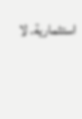استثمارية. لا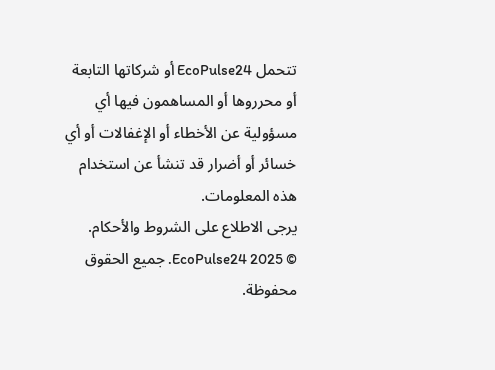تتحمل EcoPulse24 أو شركاتها التابعة أو محرروها أو المساهمون فيها أي مسؤولية عن الأخطاء أو الإغفالات أو أي خسائر أو أضرار قد تنشأ عن استخدام هذه المعلومات.
يرجى الاطلاع على الشروط والأحكام.
© 2025 EcoPulse24. جميع الحقوق محفوظة.